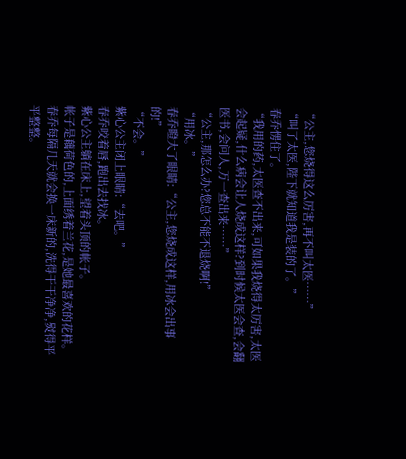“公主,您烧得这么厉害,再不叫太医……”
“叫了太医,陛下就知道我是装的了。”
春乔愣住了。
“我用的药,太医查不出来,可如果我烧得太厉害,太医会起疑,什么病会让人烧成这样?到时候太医会查,会翻医书,会问人,万一查出来……”
“公主,那怎么办?您总不能不退烧啊!”
“用冰。”
春乔瞪大了眼睛:“公主,您烧成这样,用冰会出事的!”
“不会。”
紫心公主闭上眼睛:“去吧。”
春乔咬着唇,跑出去找冰。
紫心公主躺在床上,望着头顶的帐子。
帐子是藕荷色的,上面绣着兰花,是她最喜欢的花样。
春乔每隔几天就会换一床新的,洗得干干净净,熨得平平整整。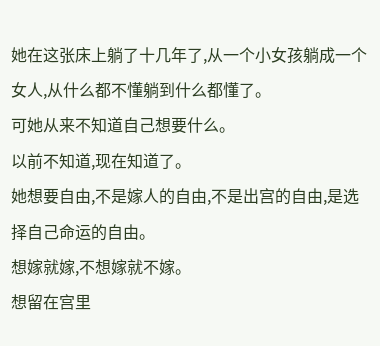她在这张床上躺了十几年了,从一个小女孩躺成一个女人,从什么都不懂躺到什么都懂了。
可她从来不知道自己想要什么。
以前不知道,现在知道了。
她想要自由,不是嫁人的自由,不是出宫的自由,是选择自己命运的自由。
想嫁就嫁,不想嫁就不嫁。
想留在宫里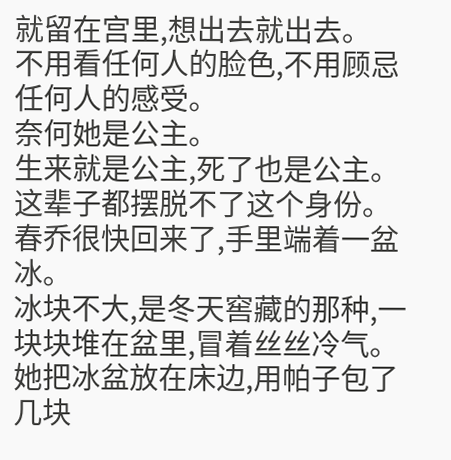就留在宫里,想出去就出去。
不用看任何人的脸色,不用顾忌任何人的感受。
奈何她是公主。
生来就是公主,死了也是公主。
这辈子都摆脱不了这个身份。
春乔很快回来了,手里端着一盆冰。
冰块不大,是冬天窖藏的那种,一块块堆在盆里,冒着丝丝冷气。
她把冰盆放在床边,用帕子包了几块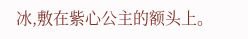冰,敷在紫心公主的额头上。